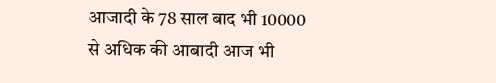आजादी के 78 साल बाद भी 10000 से अधिक की आबादी आज भी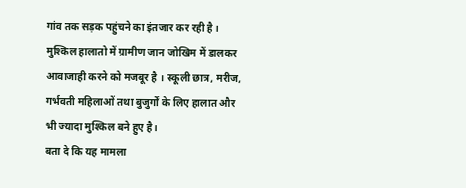गांव तक सड़क पहुंचने का इंतजार कर रही है ।
मुश्किल हालातो में ग्रामीण जान जोखिम में डालकर आवाजाही करने को मजबूर है । स्कूली छात्र, मरीज, गर्भवती महिलाओं तथा बुजुर्गों के लिए हालात और भी ज्यादा मुश्किल बने हुए है।
बता दे कि यह मामला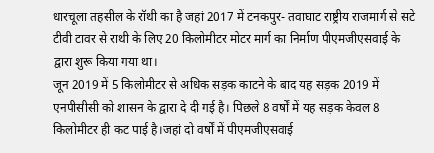धारचूला तहसील के रॉथी का है जहां 2017 में टनकपुर- तवाघाट राष्ट्रीय राजमार्ग से सटे टीवी टावर से राथी के लिए 20 किलोमीटर मोटर मार्ग का निर्माण पीएमजीएसवाई के द्वारा शुरू किया गया था।
जून 2019 में 5 किलोमीटर से अधिक सड़क काटने के बाद यह सड़क 2019 में एनपीसीसी को शासन के द्वारा दे दी गई है। पिछले 8 वर्षों में यह सड़क केवल 8 किलोमीटर ही कट पाई है।जहां दो वर्षों में पीएमजीएसवाई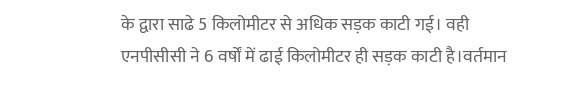के द्वारा साढे 5 किलोमीटर से अधिक सड़क काटी गई। वही एनपीसीसी ने 6 वर्षों में ढाई किलोमीटर ही सड़क काटी है।वर्तमान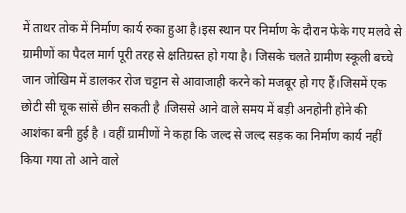में ताथर तोक में निर्माण कार्य रुका हुआ है।इस स्थान पर निर्माण के दौरान फेके गए मलवे से ग्रामीणों का पैदल मार्ग पूरी तरह से क्षतिग्रस्त हो गया है। जिसके चलते ग्रामीण स्कूली बच्चे जान जोखिम में डालकर रोज चट्टान से आवाजाही करने को मजबूर हो गए हैं।जिसमें एक छोटी सी चूक सांसें छीन सकती है ।जिससे आने वाले समय में बड़ी अनहोनी होने की आशंका बनी हुई है । वहीं ग्रामीणों ने कहा कि जल्द से जल्द सड़क का निर्माण कार्य नहीं किया गया तो आने वाले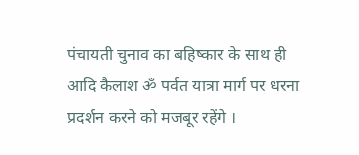पंचायती चुनाव का बहिष्कार के साथ ही आदि कैलाश ॐ पर्वत यात्रा मार्ग पर धरना प्रदर्शन करने को मजबूर रहेंगे ।